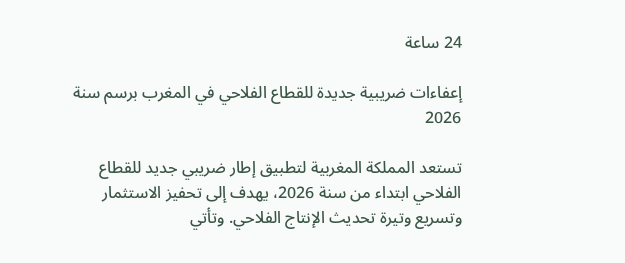24 ساعة

إعفاءات ضريبية جديدة للقطاع الفلاحي في المغرب برسم سنة 2026

تستعد المملكة المغربية لتطبيق إطار ضريبي جديد للقطاع الفلاحي ابتداء من سنة 2026، يهدف إلى تحفيز الاستثمار وتسريع وتيرة تحديث الإنتاج الفلاحي. وتأتي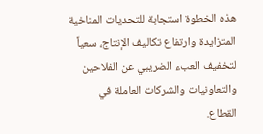هذه الخطوة استجابة للتحديات المناخية المتزايدة وارتفاع تكاليف الإنتاج، سعياً لتخفيف العبء الضريبي عن الفلاحين والتعاونيات والشركات العاملة في القطاع.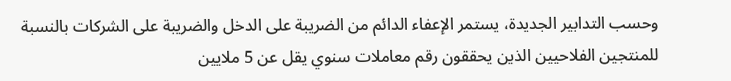وحسب التدابير الجديدة، يستمر الإعفاء الدائم من الضريبة على الدخل والضريبة على الشركات بالنسبة للمنتجين الفلاحيين الذين يحققون رقم معاملات سنوي يقل عن 5 ملايين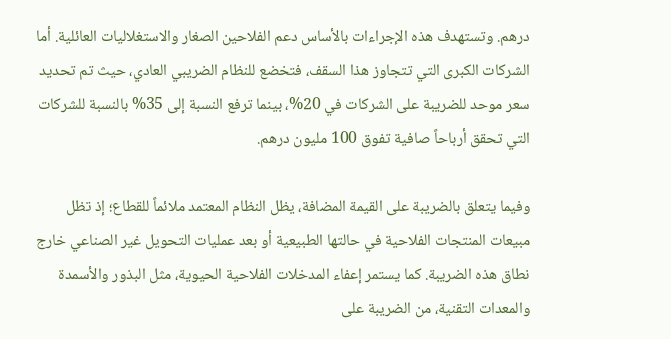درهم. وتستهدف هذه الإجراءات بالأساس دعم الفلاحين الصغار والاستغلاليات العائلية. أما الشركات الكبرى التي تتجاوز هذا السقف، فتخضع للنظام الضريبي العادي، حيث تم تحديد سعر موحد للضريبة على الشركات في 20%، بينما ترفع النسبة إلى 35% بالنسبة للشركات التي تحقق أرباحاً صافية تفوق 100 مليون درهم.

وفيما يتعلق بالضريبة على القيمة المضافة، يظل النظام المعتمد ملائماً للقطاع؛ إذ تظل مبيعات المنتجات الفلاحية في حالتها الطبيعية أو بعد عمليات التحويل غير الصناعي خارج نطاق هذه الضريبة. كما يستمر إعفاء المدخلات الفلاحية الحيوية، مثل البذور والأسمدة والمعدات التقنية، من الضريبة على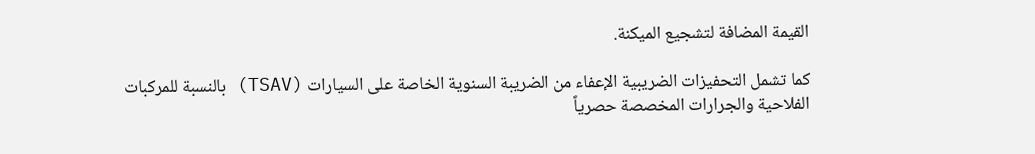القيمة المضافة لتشجيع الميكنة.

كما تشمل التحفيزات الضريبية الإعفاء من الضريبة السنوية الخاصة على السيارات (TSAV) بالنسبة للمركبات الفلاحية والجرارات المخصصة حصرياً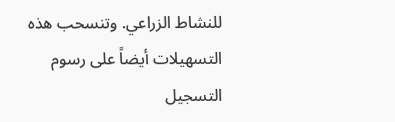للنشاط الزراعي. وتنسحب هذه التسهيلات أيضاً على رسوم التسجيل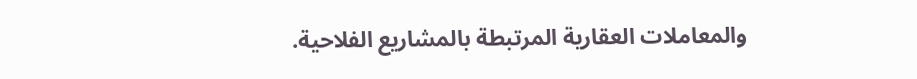والمعاملات العقارية المرتبطة بالمشاريع الفلاحية.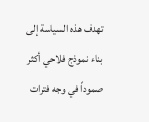تهدف هذه السياسة إلى بناء نموذج فلاحي أكثر صموداً في وجه فترات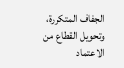الجفاف المتكررة، وتحويل القطاع من الاعتماد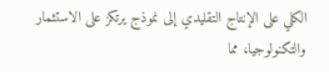الكلي على الإنتاج التقليدي إلى نموذج يرتكز على الاستثمار والتكنولوجيا، مما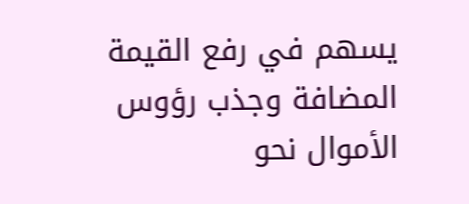يسهم في رفع القيمة المضافة وجذب رؤوس الأموال نحو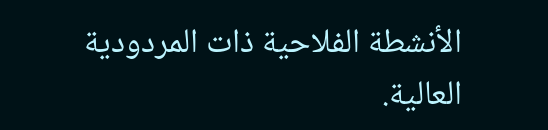الأنشطة الفلاحية ذات المردودية العالية.